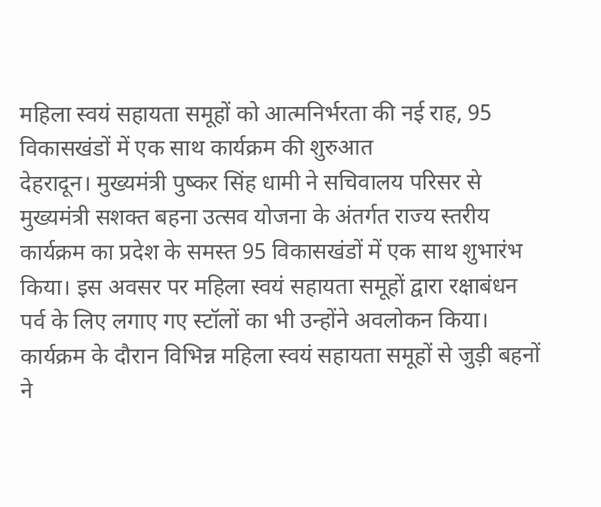महिला स्वयं सहायता समूहों को आत्मनिर्भरता की नई राह, 95 विकासखंडों में एक साथ कार्यक्रम की शुरुआत
देहरादून। मुख्यमंत्री पुष्कर सिंह धामी ने सचिवालय परिसर से मुख्यमंत्री सशक्त बहना उत्सव योजना के अंतर्गत राज्य स्तरीय कार्यक्रम का प्रदेश के समस्त 95 विकासखंडों में एक साथ शुभारंभ किया। इस अवसर पर महिला स्वयं सहायता समूहों द्वारा रक्षाबंधन पर्व के लिए लगाए गए स्टॉलों का भी उन्होंने अवलोकन किया।
कार्यक्रम के दौरान विभिन्न महिला स्वयं सहायता समूहों से जुड़ी बहनों ने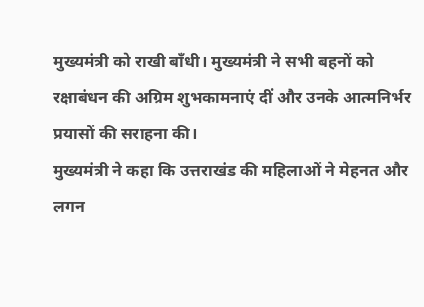मुख्यमंत्री को राखी बाँधी। मुख्यमंत्री ने सभी बहनों को रक्षाबंधन की अग्रिम शुभकामनाएं दीं और उनके आत्मनिर्भर प्रयासों की सराहना की।
मुख्यमंत्री ने कहा कि उत्तराखंड की महिलाओं ने मेहनत और लगन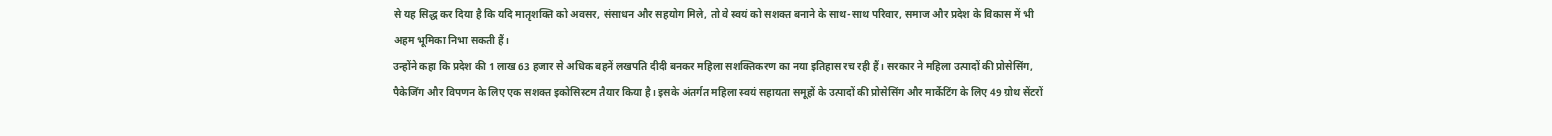से यह सिद्ध कर दिया है कि यदि मातृशक्ति को अवसर, संसाधन और सहयोग मिले, तो वे स्वयं को सशक्त बनाने के साथ-साथ परिवार, समाज और प्रदेश के विकास में भी अहम भूमिका निभा सकती हैं।
उन्होंने कहा कि प्रदेश की 1 लाख 63 हजार से अधिक बहनें लखपति दीदी बनकर महिला सशक्तिकरण का नया इतिहास रच रही हैं। सरकार ने महिला उत्पादों की प्रोसेसिंग, पैकेजिंग और विपणन के लिए एक सशक्त इकोसिस्टम तैयार किया है। इसके अंतर्गत महिला स्वयं सहायता समूहों के उत्पादों की प्रोसेसिंग और मार्केटिंग के लिए 49 ग्रोथ सेंटरों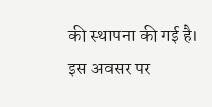की स्थापना की गई है।
इस अवसर पर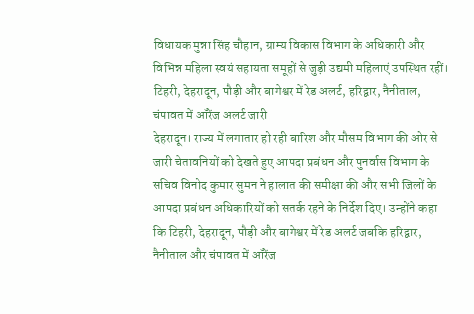विधायक मुन्ना सिंह चौहान, ग्राम्य विकास विभाग के अधिकारी और विभिन्न महिला स्वयं सहायता समूहों से जुड़ी उद्यमी महिलाएं उपस्थित रहीं।
टिहरी, देहरादून, पौड़ी और बागेश्वर में रेड अलर्ट, हरिद्वार, नैनीताल, चंपावत में ऑरेंज अलर्ट जारी
देहरादून। राज्य में लगातार हो रही बारिश और मौसम विभाग की ओर से जारी चेतावनियों को देखते हुए आपदा प्रबंधन और पुनर्वास विभाग के सचिव विनोद कुमार सुमन ने हालात की समीक्षा की और सभी जिलों के आपदा प्रबंधन अधिकारियों को सतर्क रहने के निर्देश दिए। उन्होंने कहा कि टिहरी, देहरादून, पौड़ी और बागेश्वर में रेड अलर्ट जबकि हरिद्वार, नैनीताल और चंपावत में ऑरेंज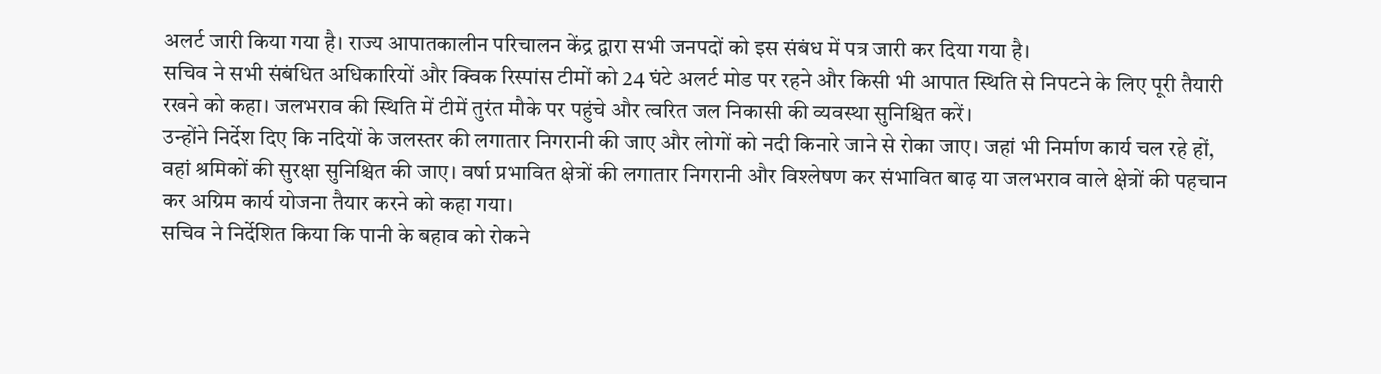अलर्ट जारी किया गया है। राज्य आपातकालीन परिचालन केंद्र द्वारा सभी जनपदों को इस संबंध में पत्र जारी कर दिया गया है।
सचिव ने सभी संबंधित अधिकारियों और क्विक रिस्पांस टीमों को 24 घंटे अलर्ट मोड पर रहने और किसी भी आपात स्थिति से निपटने के लिए पूरी तैयारी रखने को कहा। जलभराव की स्थिति में टीमें तुरंत मौके पर पहुंचे और त्वरित जल निकासी की व्यवस्था सुनिश्चित करें।
उन्होंने निर्देश दिए कि नदियों के जलस्तर की लगातार निगरानी की जाए और लोगों को नदी किनारे जाने से रोका जाए। जहां भी निर्माण कार्य चल रहे हों, वहां श्रमिकों की सुरक्षा सुनिश्चित की जाए। वर्षा प्रभावित क्षेत्रों की लगातार निगरानी और विश्लेषण कर संभावित बाढ़ या जलभराव वाले क्षेत्रों की पहचान कर अग्रिम कार्य योजना तैयार करने को कहा गया।
सचिव ने निर्देशित किया कि पानी के बहाव को रोकने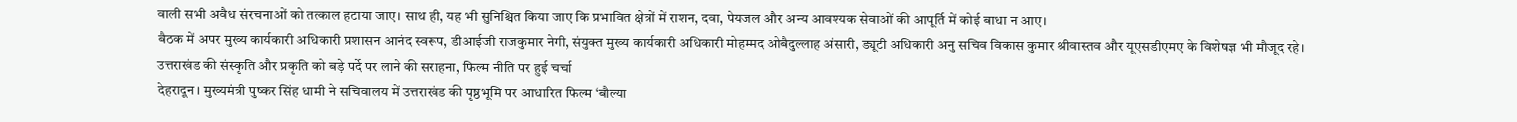वाली सभी अवैध संरचनाओं को तत्काल हटाया जाए। साथ ही, यह भी सुनिश्चित किया जाए कि प्रभावित क्षेत्रों में राशन, दवा, पेयजल और अन्य आवश्यक सेवाओं की आपूर्ति में कोई बाधा न आए।
बैठक में अपर मुख्य कार्यकारी अधिकारी प्रशासन आनंद स्वरूप, डीआईजी राजकुमार नेगी, संयुक्त मुख्य कार्यकारी अधिकारी मोहम्मद ओबैदुल्लाह अंसारी, ड्यूटी अधिकारी अनु सचिव विकास कुमार श्रीवास्तव और यूएसडीएमए के विशेषज्ञ भी मौजूद रहे।
उत्तराखंड की संस्कृति और प्रकृति को बड़े पर्दे पर लाने की सराहना, फिल्म नीति पर हुई चर्चा
देहरादून। मुख्यमंत्री पुष्कर सिंह धामी ने सचिवालय में उत्तराखंड की पृष्ठभूमि पर आधारित फिल्म ‘बौल्या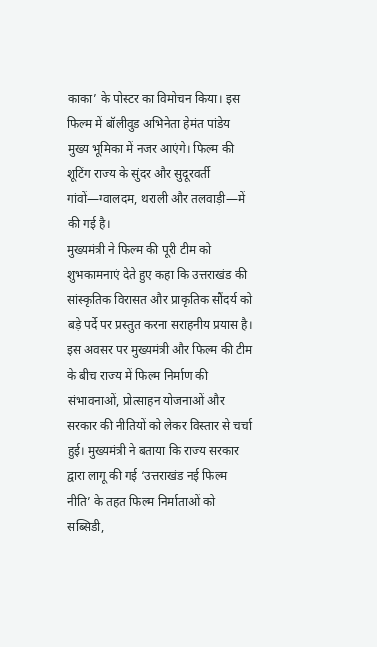काका’ के पोस्टर का विमोचन किया। इस फिल्म में बॉलीवुड अभिनेता हेमंत पांडेय मुख्य भूमिका में नजर आएंगे। फिल्म की शूटिंग राज्य के सुंदर और सुदूरवर्ती गांवों—ग्वालदम, थराली और तलवाड़ी—में की गई है।
मुख्यमंत्री ने फिल्म की पूरी टीम को शुभकामनाएं देते हुए कहा कि उत्तराखंड की सांस्कृतिक विरासत और प्राकृतिक सौंदर्य को बड़े पर्दे पर प्रस्तुत करना सराहनीय प्रयास है।
इस अवसर पर मुख्यमंत्री और फिल्म की टीम के बीच राज्य में फिल्म निर्माण की संभावनाओं, प्रोत्साहन योजनाओं और सरकार की नीतियों को लेकर विस्तार से चर्चा हुई। मुख्यमंत्री ने बताया कि राज्य सरकार द्वारा लागू की गई ‘उत्तराखंड नई फिल्म नीति’ के तहत फिल्म निर्माताओं को सब्सिडी,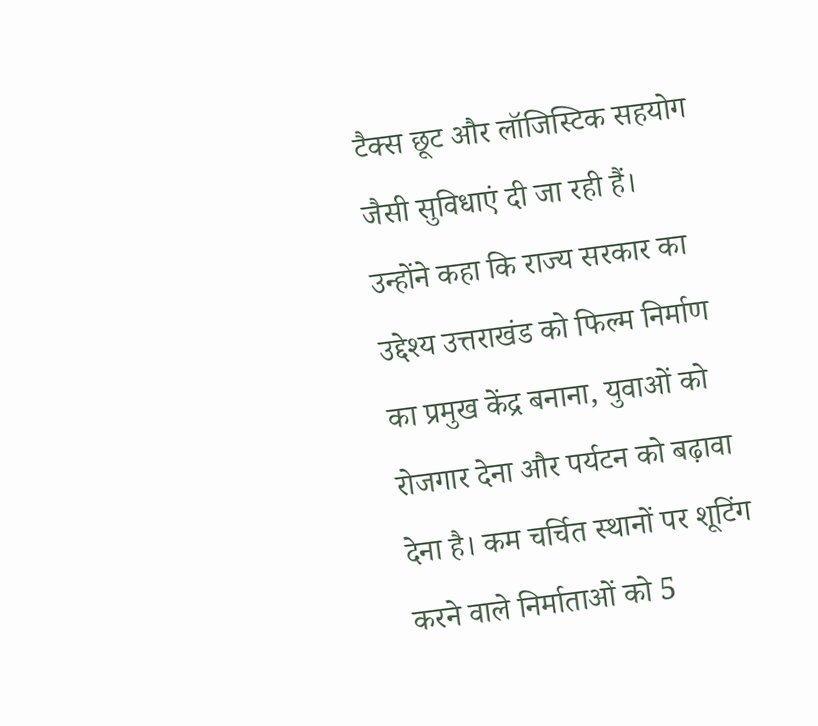टैक्स छूट और लॉजिस्टिक सहयोग जैसी सुविधाएं दी जा रही हैं।
उन्होंने कहा कि राज्य सरकार का उद्देश्य उत्तराखंड को फिल्म निर्माण का प्रमुख केंद्र बनाना, युवाओं को रोजगार देना और पर्यटन को बढ़ावा देना है। कम चर्चित स्थानों पर शूटिंग करने वाले निर्माताओं को 5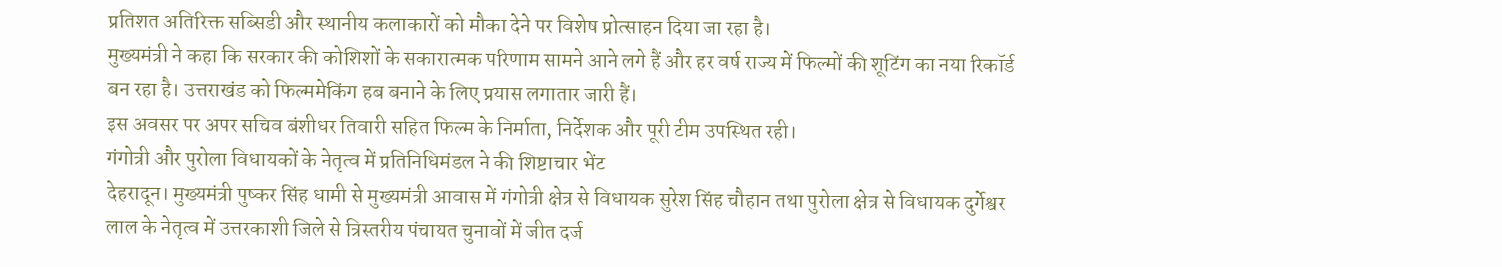प्रतिशत अतिरिक्त सब्सिडी और स्थानीय कलाकारों को मौका देने पर विशेष प्रोत्साहन दिया जा रहा है।
मुख्यमंत्री ने कहा कि सरकार की कोशिशों के सकारात्मक परिणाम सामने आने लगे हैं और हर वर्ष राज्य में फिल्मों की शूटिंग का नया रिकॉर्ड बन रहा है। उत्तराखंड को फिल्ममेकिंग हब बनाने के लिए प्रयास लगातार जारी हैं।
इस अवसर पर अपर सचिव बंशीधर तिवारी सहित फिल्म के निर्माता, निर्देशक और पूरी टीम उपस्थित रही।
गंगोत्री और पुरोला विधायकों के नेतृत्व में प्रतिनिधिमंडल ने की शिष्टाचार भेंट
देहरादून। मुख्यमंत्री पुष्कर सिंह धामी से मुख्यमंत्री आवास में गंगोत्री क्षेत्र से विधायक सुरेश सिंह चौहान तथा पुरोला क्षेत्र से विधायक दुर्गेश्वर लाल के नेतृत्व में उत्तरकाशी जिले से त्रिस्तरीय पंचायत चुनावों में जीत दर्ज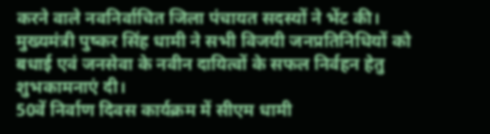करने वाले नवनिर्वाचित जिला पंचायत सदस्यों ने भेंट की।
मुख्यमंत्री पुष्कर सिंह धामी ने सभी विजयी जनप्रतिनिधियों को बधाई एवं जनसेवा के नवीन दायित्वों के सफल निर्वहन हेतु शुभकामनाएं दी।
50वें निर्वाण दिवस कार्यक्रम में सीएम धामी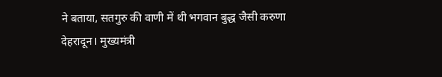ने बताया, सतगुरु की वाणी में थी भगवान बुद्ध जैसी करुणा
देहरादून। मुख्यमंत्री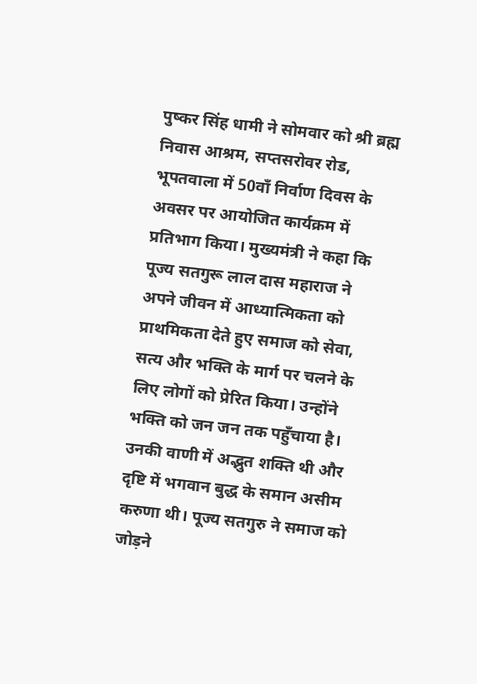पुष्कर सिंह धामी ने सोमवार को श्री ब्रह्म निवास आश्रम, सप्तसरोवर रोड, भूपतवाला में 50वाँ निर्वाण दिवस के अवसर पर आयोजित कार्यक्रम में प्रतिभाग किया। मुख्यमंत्री ने कहा कि पूज्य सतगुरू लाल दास महाराज ने अपने जीवन में आध्यात्मिकता को प्राथमिकता देते हुए समाज को सेवा, सत्य और भक्ति के मार्ग पर चलने के लिए लोगों को प्रेरित किया। उन्होंने भक्ति को जन जन तक पहुँचाया है। उनकी वाणी में अद्भुत शक्ति थी और दृष्टि में भगवान बुद्ध के समान असीम करुणा थी। पूज्य सतगुरु ने समाज को जोड़ने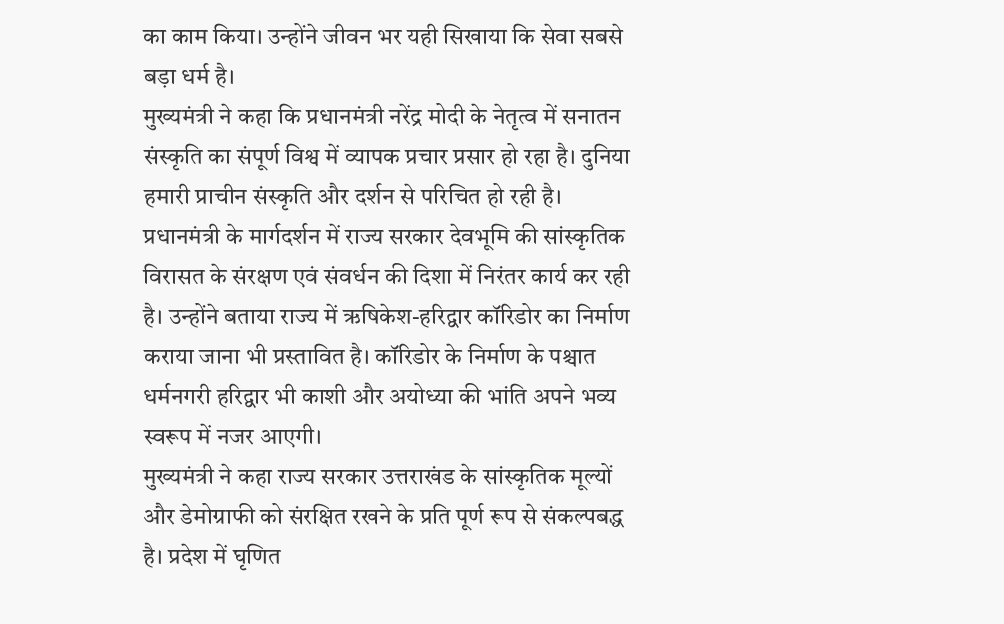का काम किया। उन्होंने जीवन भर यही सिखाया कि सेवा सबसे बड़ा धर्म है।
मुख्यमंत्री ने कहा कि प्रधानमंत्री नरेंद्र मोदी के नेतृत्व में सनातन संस्कृति का संपूर्ण विश्व में व्यापक प्रचार प्रसार हो रहा है। दुनिया हमारी प्राचीन संस्कृति और दर्शन से परिचित हो रही है। प्रधानमंत्री के मार्गदर्शन में राज्य सरकार देवभूमि की सांस्कृतिक विरासत के संरक्षण एवं संवर्धन की दिशा में निरंतर कार्य कर रही है। उन्होंने बताया राज्य में ऋषिकेश-हरिद्वार कॉरिडोर का निर्माण कराया जाना भी प्रस्तावित है। कॉरिडोर के निर्माण के पश्चात धर्मनगरी हरिद्वार भी काशी और अयोध्या की भांति अपने भव्य स्वरूप में नजर आएगी।
मुख्यमंत्री ने कहा राज्य सरकार उत्तराखंड के सांस्कृतिक मूल्यों और डेमोग्राफी को संरक्षित रखने के प्रति पूर्ण रूप से संकल्पबद्ध है। प्रदेश में घृणित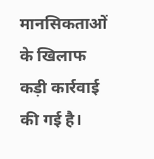मानसिकताओं के खिलाफ कड़ी कार्रवाई की गई है।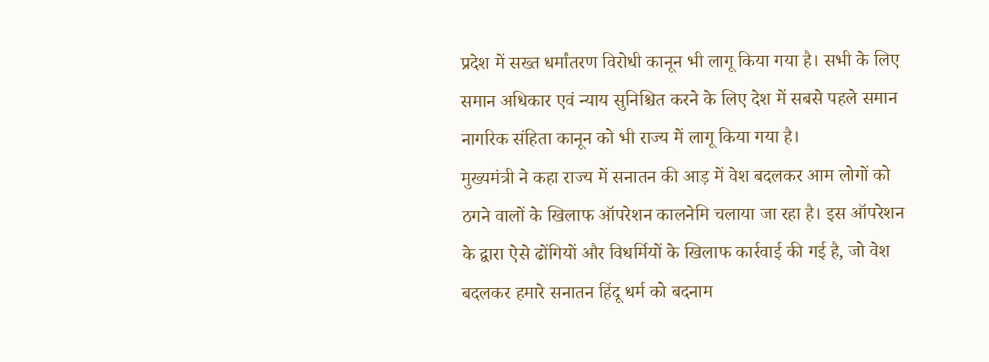प्रदेश में सख्त धर्मांतरण विरोधी कानून भी लागू किया गया है। सभी के लिए समान अधिकार एवं न्याय सुनिश्चित करने के लिए देश में सबसे पहले समान नागरिक संहिता कानून को भी राज्य में लागू किया गया है।
मुख्यमंत्री ने कहा राज्य में सनातन की आड़ में वेश बदलकर आम लोगों को ठगने वालों के खिलाफ ऑपरेशन कालनेमि चलाया जा रहा है। इस ऑपरेशन के द्वारा ऐसे ढोंगियों और विधर्मियों के खिलाफ कार्रवाई की गई है, जो वेश बदलकर हमारे सनातन हिंदू धर्म को बदनाम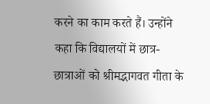करने का काम करते हैं। उन्होंने कहा कि विद्यालयों में छात्र-छात्राओं को श्रीमद्भागवत गीता के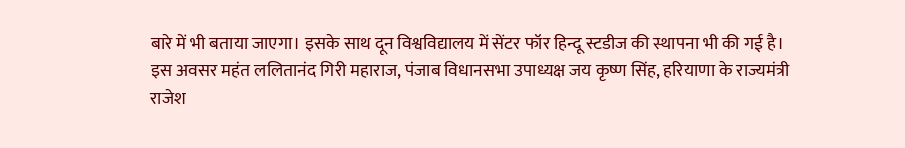बारे में भी बताया जाएगा। इसके साथ दून विश्वविद्यालय में सेंटर फॉर हिन्दू स्टडीज की स्थापना भी की गई है।
इस अवसर महंत ललितानंद गिरी महाराज, पंजाब विधानसभा उपाध्यक्ष जय कृष्ण सिंह, हरियाणा के राज्यमंत्री राजेश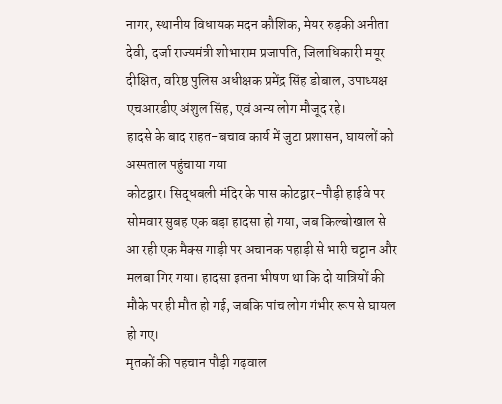नागर, स्थानीय विधायक मदन कौशिक, मेयर रुड़की अनीता देवी, दर्जा राज्यमंत्री शोभाराम प्रजापति, जिलाधिकारी मयूर दीक्षित, वरिष्ठ पुलिस अधीक्षक प्रमेंद्र सिंह डोबाल, उपाध्यक्ष एचआरडीए अंशुल सिंह, एवं अन्य लोग मौजूद रहे।
हादसे के बाद राहत-बचाव कार्य में जुटा प्रशासन, घायलों को अस्पताल पहुंचाया गया
कोटद्वार। सिद्धबली मंदिर के पास कोटद्वार-पौड़ी हाईवे पर सोमवार सुबह एक बड़ा हादसा हो गया, जब किल्बोखाल से आ रही एक मैक्स गाड़ी पर अचानक पहाड़ी से भारी चट्टान और मलबा गिर गया। हादसा इतना भीषण था कि दो यात्रियों की मौके पर ही मौत हो गई, जबकि पांच लोग गंभीर रूप से घायल हो गए।
मृतकों की पहचान पौड़ी गढ़वाल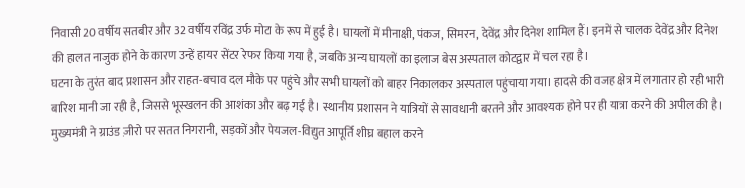निवासी 20 वर्षीय सतबीर और 32 वर्षीय रविंद्र उर्फ मोटा के रूप में हुई है। घायलों में मीनाक्षी, पंकज, सिमरन, देवेंद्र और दिनेश शामिल हैं। इनमें से चालक देवेंद्र और दिनेश की हालत नाजुक होने के कारण उन्हें हायर सेंटर रेफर किया गया है, जबकि अन्य घायलों का इलाज बेस अस्पताल कोटद्वार में चल रहा है।
घटना के तुरंत बाद प्रशासन और राहत-बचाव दल मौके पर पहुंचे और सभी घायलों को बाहर निकालकर अस्पताल पहुंचाया गया। हादसे की वजह क्षेत्र में लगातार हो रही भारी बारिश मानी जा रही है, जिससे भूस्खलन की आशंका और बढ़ गई है। स्थानीय प्रशासन ने यात्रियों से सावधानी बरतने और आवश्यक होने पर ही यात्रा करने की अपील की है।
मुख्यमंत्री ने ग्राउंड ज़ीरो पर सतत निगरानी, सड़कों और पेयजल-विद्युत आपूर्ति शीघ्र बहाल करने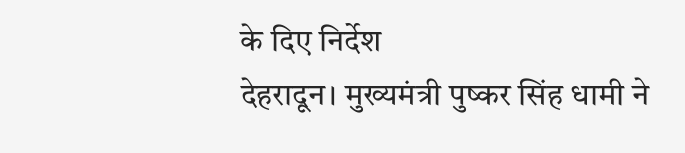के दिए निर्देश
देहरादून। मुख्यमंत्री पुष्कर सिंह धामी ने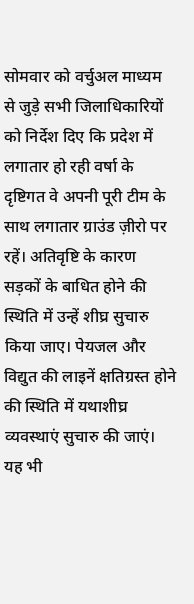सोमवार को वर्चुअल माध्यम से जुड़े सभी जिलाधिकारियों को निर्देश दिए कि प्रदेश में लगातार हो रही वर्षा के दृष्टिगत वे अपनी पूरी टीम के साथ लगातार ग्राउंड ज़ीरो पर रहें। अतिवृष्टि के कारण सड़कों के बाधित होने की स्थिति में उन्हें शीघ्र सुचारु किया जाए। पेयजल और विद्युत की लाइनें क्षतिग्रस्त होने की स्थिति में यथाशीघ्र व्यवस्थाएं सुचारु की जाएं। यह भी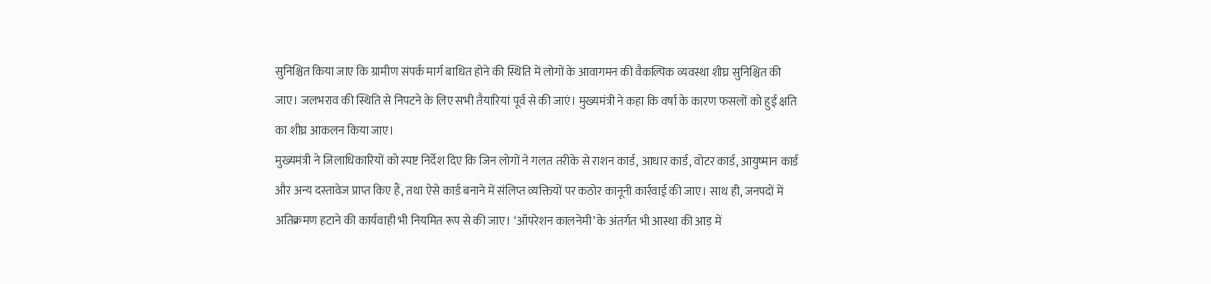सुनिश्चित किया जाए कि ग्रामीण संपर्क मार्ग बाधित होने की स्थिति में लोगों के आवागमन की वैकल्पिक व्यवस्था शीघ्र सुनिश्चित की जाए। जलभराव की स्थिति से निपटने के लिए सभी तैयारियां पूर्व से की जाएं। मुख्यमंत्री ने कहा कि वर्षा के कारण फसलों को हुई क्षति का शीघ्र आकलन किया जाए।
मुख्यमंत्री ने जिलाधिकारियों को स्पष्ट निर्देश दिए कि जिन लोगों ने गलत तरीके से राशन कार्ड, आधार कार्ड, वोटर कार्ड, आयुष्मान कार्ड और अन्य दस्तावेज प्राप्त किए हैं, तथा ऐसे कार्ड बनाने में संलिप्त व्यक्तियों पर कठोर कानूनी कार्रवाई की जाए। साथ ही, जनपदों में अतिक्रमण हटाने की कार्यवाही भी नियमित रूप से की जाए। ‘ऑपरेशन कालनेमी’ के अंतर्गत भी आस्था की आड़ में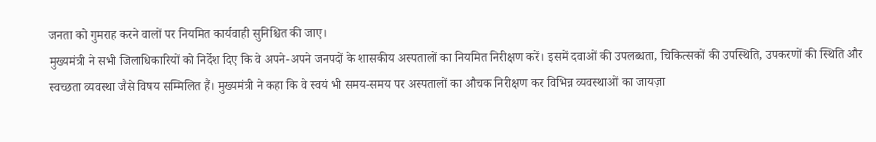जनता को गुमराह करने वालों पर नियमित कार्यवाही सुनिश्चित की जाए।
मुख्यमंत्री ने सभी जिलाधिकारियों को निर्देश दिए कि वे अपने-अपने जनपदों के शासकीय अस्पतालों का नियमित निरीक्षण करें। इसमें दवाओं की उपलब्धता, चिकित्सकों की उपस्थिति, उपकरणों की स्थिति और स्वच्छता व्यवस्था जैसे विषय सम्मिलित हैं। मुख्यमंत्री ने कहा कि वे स्वयं भी समय-समय पर अस्पतालों का औचक निरीक्षण कर विभिन्न व्यवस्थाओं का जायज़ा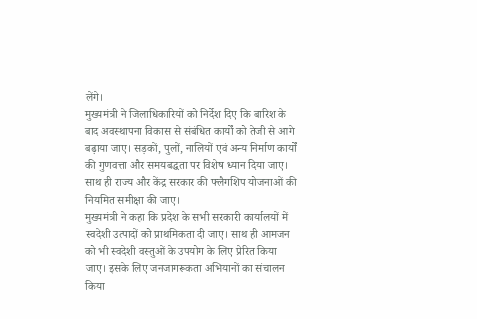लेंगे।
मुख्यमंत्री ने जिलाधिकारियों को निर्देश दिए कि बारिश के बाद अवस्थापना विकास से संबंधित कार्यों को तेजी से आगे बढ़ाया जाए। सड़कों, पुलों, नालियों एवं अन्य निर्माण कार्यों की गुणवत्ता और समयबद्धता पर विशेष ध्यान दिया जाए। साथ ही राज्य और केंद्र सरकार की फ्लैगशिप योजनाओं की नियमित समीक्षा की जाए।
मुख्यमंत्री ने कहा कि प्रदेश के सभी सरकारी कार्यालयों में स्वदेशी उत्पादों को प्राथमिकता दी जाए। साथ ही आमजन को भी स्वदेशी वस्तुओं के उपयोग के लिए प्रेरित किया जाए। इसके लिए जनजागरूकता अभियानों का संचालन किया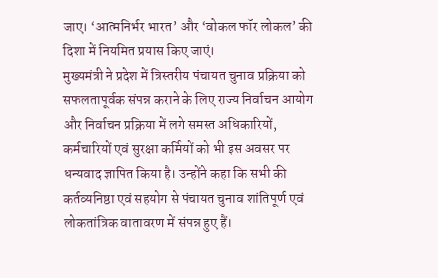जाए। ‘आत्मनिर्भर भारत’ और ‘वोकल फॉर लोकल’ की दिशा में नियमित प्रयास किए जाएं।
मुख्यमंत्री ने प्रदेश में त्रिस्तरीय पंचायत चुनाव प्रक्रिया को सफलतापूर्वक संपन्न कराने के लिए राज्य निर्वाचन आयोग और निर्वाचन प्रक्रिया में लगे समस्त अधिकारियों, कर्मचारियों एवं सुरक्षा कर्मियों को भी इस अवसर पर धन्यवाद ज्ञापित किया है। उन्होंने कहा कि सभी की कर्तव्यनिष्ठा एवं सहयोग से पंचायत चुनाव शांतिपूर्ण एवं लोकतांत्रिक वातावरण में संपन्न हुए हैं।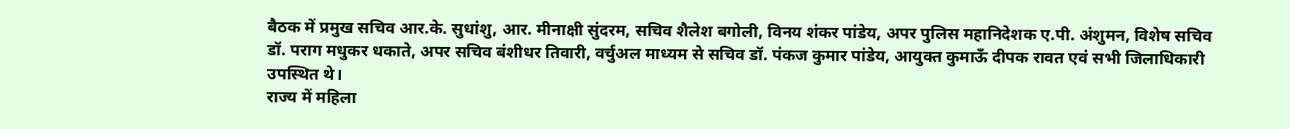बैठक में प्रमुख सचिव आर.के. सुधांशु, आर. मीनाक्षी सुंदरम, सचिव शैलेश बगोली, विनय शंकर पांडेय, अपर पुलिस महानिदेशक ए.पी. अंशुमन, विशेष सचिव डॉ. पराग मधुकर धकाते, अपर सचिव बंशीधर तिवारी, वर्चुअल माध्यम से सचिव डॉ. पंकज कुमार पांडेय, आयुक्त कुमाऊँ दीपक रावत एवं सभी जिलाधिकारी उपस्थित थे।
राज्य में महिला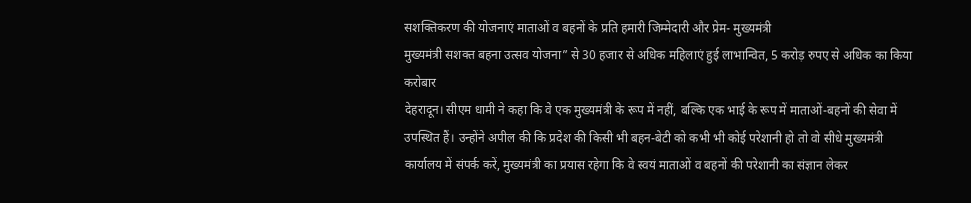सशक्तिकरण की योजनाएं माताओं व बहनों के प्रति हमारी जिम्मेदारी और प्रेम- मुख्यमंत्री
मुख्यमंत्री सशक्त बहना उत्सव योजना” से 30 हजार से अधिक महिलाएं हुई लाभान्वित, 5 करोड़ रुपए से अधिक का किया करोबार
देहरादून। सीएम धामी ने कहा कि वे एक मुख्यमंत्री के रूप में नहीं, बल्कि एक भाई के रूप में माताओं-बहनों की सेवा में उपस्थित हैं। उन्होंने अपील की कि प्रदेश की किसी भी बहन-बेटी को कभी भी कोई परेशानी हो तो वो सीधे मुख्यमंत्री कार्यालय में संपर्क करें, मुख्यमंत्री का प्रयास रहेगा कि वे स्वयं माताओं व बहनों की परेशानी का संज्ञान लेकर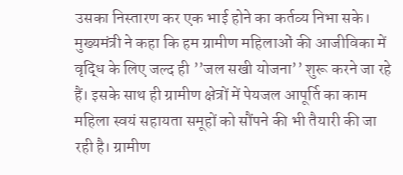उसका निस्तारण कर एक भाई होने का कर्तव्य निभा सके।
मुख्यमंत्री ने कहा कि हम ग्रामीण महिलाओं की आजीविका में वृद्धि के लिए जल्द ही ’’जल सखी योजना’’ शुरू करने जा रहे हैं। इसके साथ ही ग्रामीण क्षेत्रों में पेयजल आपूर्ति का काम महिला स्वयं सहायता समूहों को सौंपने की भी तैयारी की जा रही है। ग्रामीण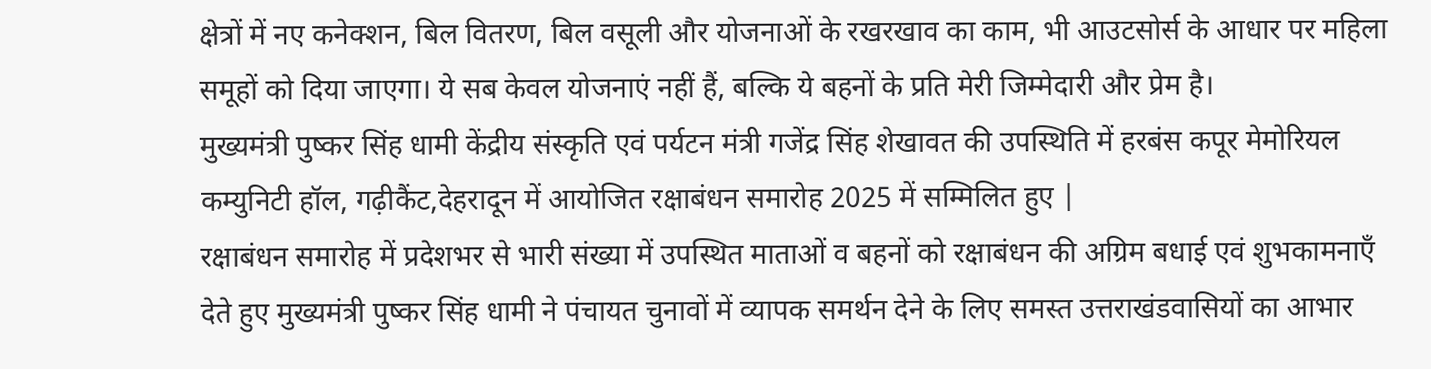क्षेत्रों में नए कनेक्शन, बिल वितरण, बिल वसूली और योजनाओं के रखरखाव का काम, भी आउटसोर्स के आधार पर महिला समूहों को दिया जाएगा। ये सब केवल योजनाएं नहीं हैं, बल्कि ये बहनों के प्रति मेरी जिम्मेदारी और प्रेम है।
मुख्यमंत्री पुष्कर सिंह धामी केंद्रीय संस्कृति एवं पर्यटन मंत्री गजेंद्र सिंह शेखावत की उपस्थिति में हरबंस कपूर मेमोरियल कम्युनिटी हॉल, गढ़ीकैंट,देहरादून में आयोजित रक्षाबंधन समारोह 2025 में सम्मिलित हुए |
रक्षाबंधन समारोह में प्रदेशभर से भारी संख्या में उपस्थित माताओं व बहनों को रक्षाबंधन की अग्रिम बधाई एवं शुभकामनाएँ देते हुए मुख्यमंत्री पुष्कर सिंह धामी ने पंचायत चुनावों में व्यापक समर्थन देने के लिए समस्त उत्तराखंडवासियों का आभार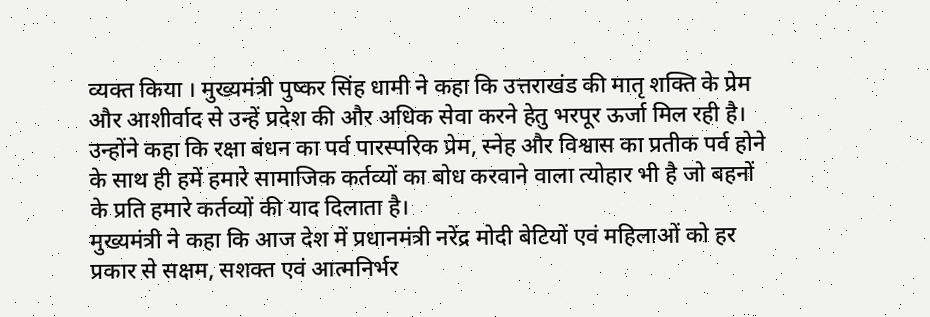व्यक्त किया । मुख्यमंत्री पुष्कर सिंह धामी ने कहा कि उत्तराखंड की मातृ शक्ति के प्रेम और आशीर्वाद से उन्हें प्रदेश की और अधिक सेवा करने हेतु भरपूर ऊर्जा मिल रही है। उन्होंने कहा कि रक्षा बंधन का पर्व पारस्परिक प्रेम, स्नेह और विश्वास का प्रतीक पर्व होने के साथ ही हमें हमारे सामाजिक कर्तव्यों का बोध करवाने वाला त्योहार भी है जो बहनों के प्रति हमारे कर्तव्यों की याद दिलाता है।
मुख्यमंत्री ने कहा कि आज देश में प्रधानमंत्री नरेंद्र मोदी बेटियों एवं महिलाओं को हर प्रकार से सक्षम, सशक्त एवं आत्मनिर्भर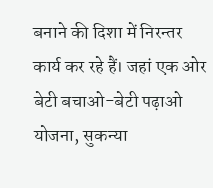बनाने की दिशा में निरन्तर कार्य कर रहे हैं। जहां एक ओर बेटी बचाओ-बेटी पढ़ाओ योजना, सुकन्या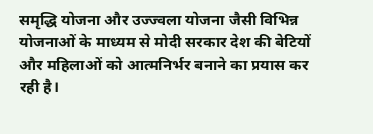समृद्धि योजना और उज्ज्वला योजना जैसी विभिन्न योजनाओं के माध्यम से मोदी सरकार देश की बेटियों और महिलाओं को आत्मनिर्भर बनाने का प्रयास कर रही है।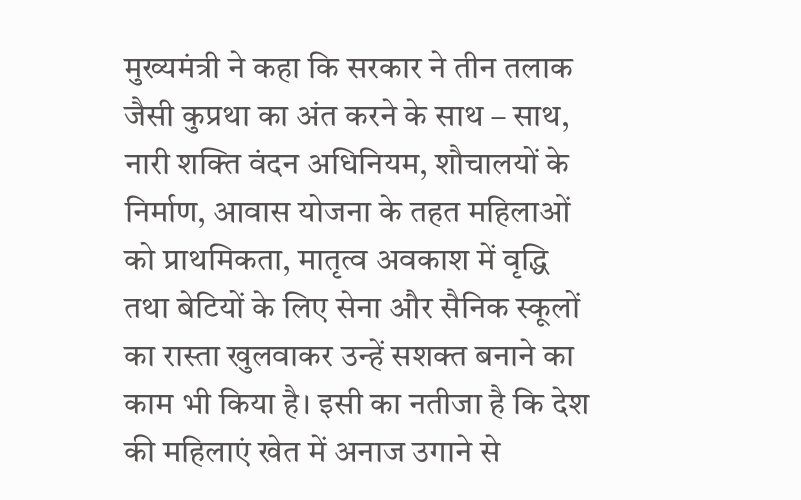मुख्यमंत्री ने कहा कि सरकार ने तीन तलाक जैसी कुप्रथा का अंत करने के साथ – साथ, नारी शक्ति वंदन अधिनियम, शौचालयों के निर्माण, आवास योजना के तहत महिलाओं को प्राथमिकता, मातृत्व अवकाश में वृद्धि तथा बेटियों के लिए सेना और सैनिक स्कूलों का रास्ता खुलवाकर उन्हें सशक्त बनाने का काम भी किया है। इसी का नतीजा है कि देश की महिलाएं खेत में अनाज उगाने से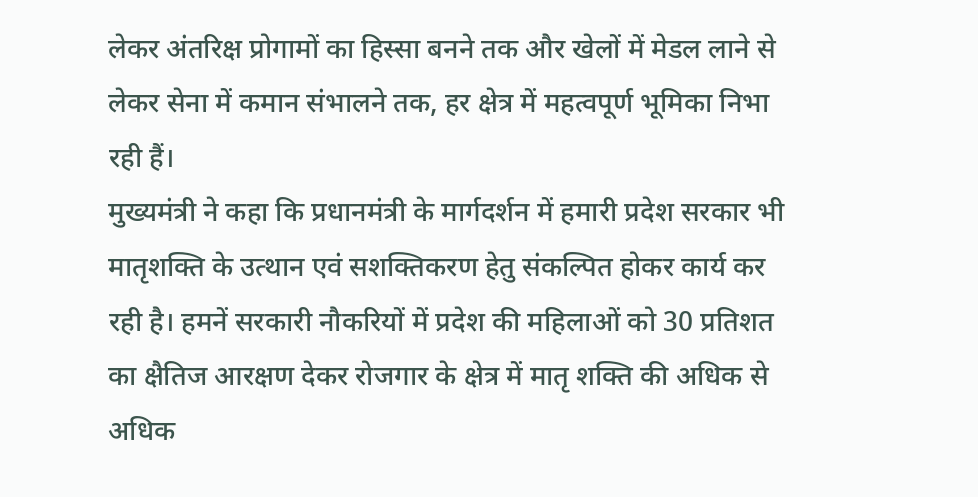लेकर अंतरिक्ष प्रोगामों का हिस्सा बनने तक और खेलों में मेडल लाने से लेकर सेना में कमान संभालने तक, हर क्षेत्र में महत्वपूर्ण भूमिका निभा रही हैं।
मुख्यमंत्री ने कहा कि प्रधानमंत्री के मार्गदर्शन में हमारी प्रदेश सरकार भी मातृशक्ति के उत्थान एवं सशक्तिकरण हेतु संकल्पित होकर कार्य कर रही है। हमनें सरकारी नौकरियों में प्रदेश की महिलाओं को 30 प्रतिशत का क्षैतिज आरक्षण देकर रोजगार के क्षेत्र में मातृ शक्ति की अधिक से अधिक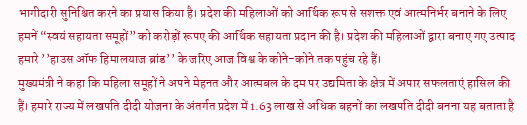भागीदारी सुनिश्चित करने का प्रयास किया है। प्रदेश की महिलाओं को आर्थिक रूप से सशक्त एवं आत्मनिर्भर बनाने के लिए हमनें “स्वयं सहायता समूहों” को करोड़ों रूपए की आर्थिक सहायता प्रदान की है। प्रदेश की महिलाओं द्वारा बनाए गए उत्पाद हमारे ’’हाउस ऑफ हिमालयाज ब्रांड’’ के जरिए आज विश्व के कोने-कोने तक पहुंच रहे हैं।
मुख्यमंत्री ने कहा कि महिला समूहों ने अपने मेहनत और आत्मबल के दम पर उद्यमिता के क्षेत्र में अपार सफलताएं हासिल की हैं। हमारे राज्य में लखपति दीदी योजना के अंतर्गत प्रदेश में 1.63 लाख से अधिक बहनों का लखपति दीदी बनना यह बताता है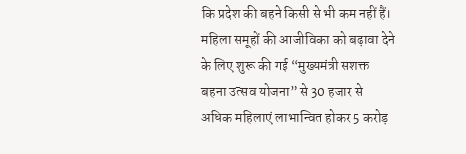कि प्रदेश की बहने किसी से भी कम नहीं हैं। महिला समूहों की आजीविका को बढ़ावा देने के लिए शुरू की गई “मुख्यमंत्री सशक्त बहना उत्सव योजना” से 30 हजार से अधिक महिलाएं लाभान्वित होकर 5 करोड़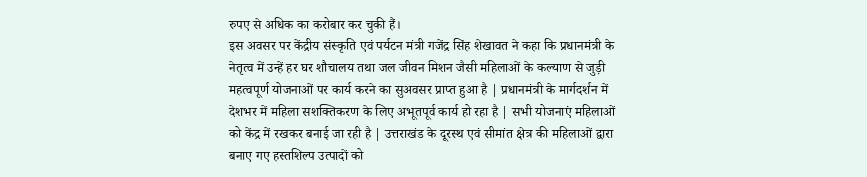रुपए से अधिक का करोबार कर चुकी हैं।
इस अवसर पर केंद्रीय संस्कृति एवं पर्यटन मंत्री गजेंद्र सिंह शेखावत ने कहा कि प्रधानमंत्री के नेतृत्व में उन्हें हर घर शौचालय तथा जल जीवन मिशन जैसी महिलाओं के कल्याण से जुड़ी महत्वपूर्ण योजनाओं पर कार्य करने का सुअवसर प्राप्त हुआ है | प्रधानमंत्री के मार्गदर्शन में देशभर में महिला सशक्तिकरण के लिए अभूतपूर्व कार्य हो रहा है | सभी योजनाएं महिलाओं को केंद्र में रखकर बनाई जा रही है | उत्तराखंड के दूरस्थ एवं सीमांत क्षेत्र की महिलाओं द्वारा बनाए गए हस्तशिल्प उत्पादों को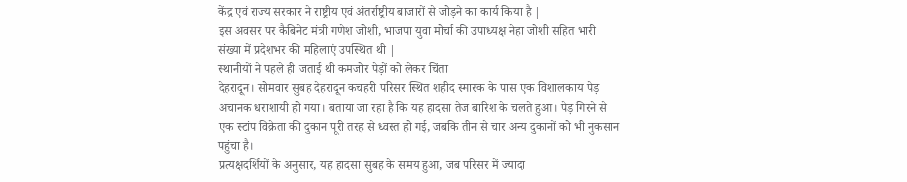केंद्र एवं राज्य सरकार ने राष्ट्रीय एवं अंतर्राष्ट्रीय बाजारों से जोड़ने का कार्य किया है |
इस अवसर पर कैबिनेट मंत्री गणेश जोशी, भाजपा युवा मोर्चा की उपाध्यक्ष नेहा जोशी सहित भारी संख्या में प्रदेशभर की महिलाएं उपस्थित थी |
स्थानीयों ने पहले ही जताई थी कमजोर पेड़ों को लेकर चिंता
देहरादून। सोमवार सुबह देहरादून कचहरी परिसर स्थित शहीद स्मारक के पास एक विशालकाय पेड़ अचानक धराशायी हो गया। बताया जा रहा है कि यह हादसा तेज बारिश के चलते हुआ। पेड़ गिरने से एक स्टांप विक्रेता की दुकान पूरी तरह से ध्वस्त हो गई, जबकि तीन से चार अन्य दुकानों को भी नुकसान पहुंचा है।
प्रत्यक्षदर्शियों के अनुसार, यह हादसा सुबह के समय हुआ, जब परिसर में ज्यादा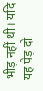भीड़ नहीं थी। यदि यह पेड़ दो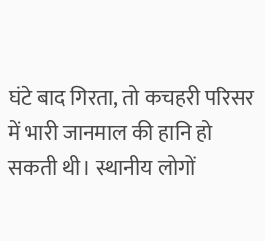घंटे बाद गिरता, तो कचहरी परिसर में भारी जानमाल की हानि हो सकती थी। स्थानीय लोगों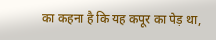का कहना है कि यह कपूर का पेड़ था,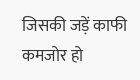जिसकी जड़ें काफी कमजोर हो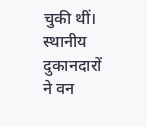चुकी थीं।
स्थानीय दुकानदारों ने वन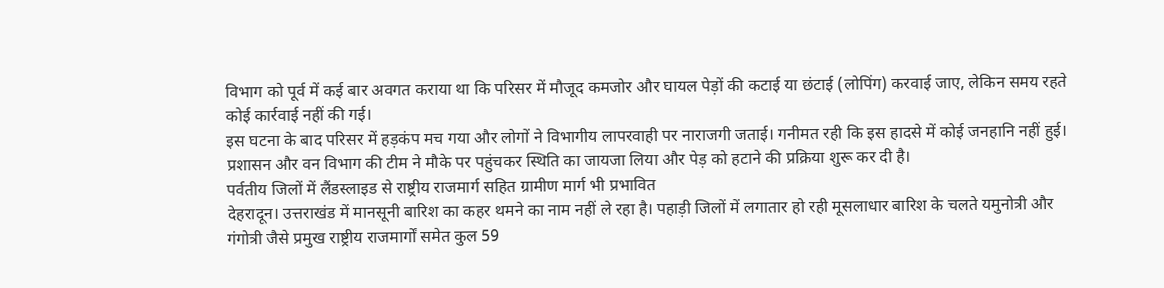विभाग को पूर्व में कई बार अवगत कराया था कि परिसर में मौजूद कमजोर और घायल पेड़ों की कटाई या छंटाई (लोपिंग) करवाई जाए, लेकिन समय रहते कोई कार्रवाई नहीं की गई।
इस घटना के बाद परिसर में हड़कंप मच गया और लोगों ने विभागीय लापरवाही पर नाराजगी जताई। गनीमत रही कि इस हादसे में कोई जनहानि नहीं हुई।
प्रशासन और वन विभाग की टीम ने मौके पर पहुंचकर स्थिति का जायजा लिया और पेड़ को हटाने की प्रक्रिया शुरू कर दी है।
पर्वतीय जिलों में लैंडस्लाइड से राष्ट्रीय राजमार्ग सहित ग्रामीण मार्ग भी प्रभावित
देहरादून। उत्तराखंड में मानसूनी बारिश का कहर थमने का नाम नहीं ले रहा है। पहाड़ी जिलों में लगातार हो रही मूसलाधार बारिश के चलते यमुनोत्री और गंगोत्री जैसे प्रमुख राष्ट्रीय राजमार्गों समेत कुल 59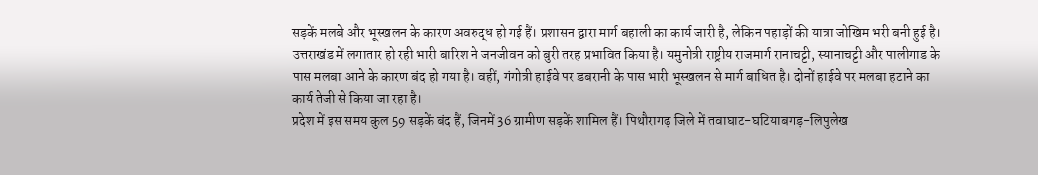सड़कें मलबे और भूस्खलन के कारण अवरुद्ध हो गई हैं। प्रशासन द्वारा मार्ग बहाली का कार्य जारी है, लेकिन पहाड़ों की यात्रा जोखिम भरी बनी हुई है।
उत्तराखंड में लगातार हो रही भारी बारिश ने जनजीवन को बुरी तरह प्रभावित किया है। यमुनोत्री राष्ट्रीय राजमार्ग रानाचट्टी, स्यानाचट्टी और पालीगाड के पास मलबा आने के कारण बंद हो गया है। वहीं, गंगोत्री हाईवे पर डबरानी के पास भारी भूस्खलन से मार्ग बाधित है। दोनों हाईवे पर मलबा हटाने का कार्य तेजी से किया जा रहा है।
प्रदेश में इस समय कुल 59 सड़कें बंद हैं, जिनमें 36 ग्रामीण सड़कें शामिल हैं। पिथौरागढ़ जिले में तवाघाट-घटियाबगड़-लिपुलेख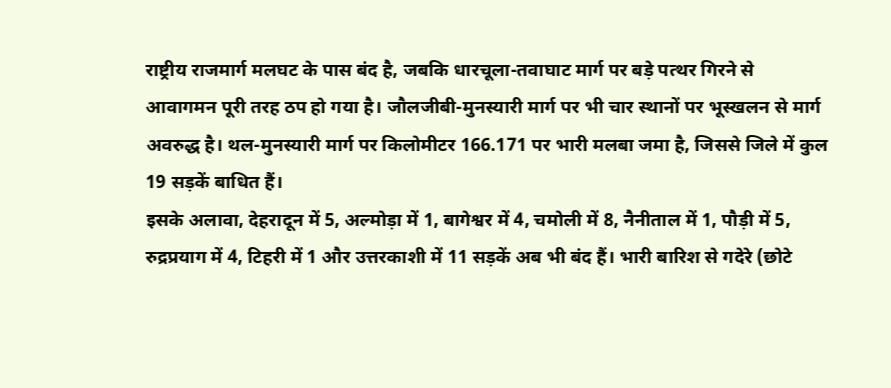राष्ट्रीय राजमार्ग मलघट के पास बंद है, जबकि धारचूला-तवाघाट मार्ग पर बड़े पत्थर गिरने से आवागमन पूरी तरह ठप हो गया है। जौलजीबी-मुनस्यारी मार्ग पर भी चार स्थानों पर भूस्खलन से मार्ग अवरुद्ध है। थल-मुनस्यारी मार्ग पर किलोमीटर 166.171 पर भारी मलबा जमा है, जिससे जिले में कुल 19 सड़कें बाधित हैं।
इसके अलावा, देहरादून में 5, अल्मोड़ा में 1, बागेश्वर में 4, चमोली में 8, नैनीताल में 1, पौड़ी में 5, रुद्रप्रयाग में 4, टिहरी में 1 और उत्तरकाशी में 11 सड़कें अब भी बंद हैं। भारी बारिश से गदेरे (छोटे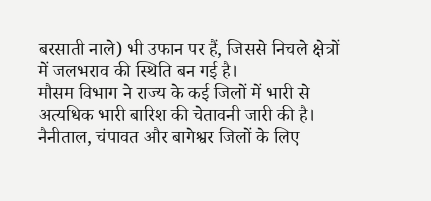बरसाती नाले) भी उफान पर हैं, जिससे निचले क्षेत्रों में जलभराव की स्थिति बन गई है।
मौसम विभाग ने राज्य के कई जिलों में भारी से अत्यधिक भारी बारिश की चेतावनी जारी की है। नैनीताल, चंपावत और बागेश्वर जिलों के लिए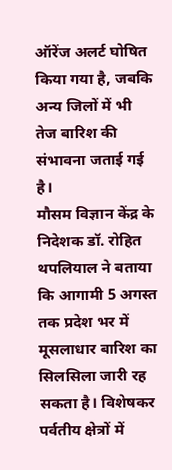ऑरेंज अलर्ट घोषित किया गया है, जबकि अन्य जिलों में भी तेज बारिश की संभावना जताई गई है।
मौसम विज्ञान केंद्र के निदेशक डॉ. रोहित थपलियाल ने बताया कि आगामी 5 अगस्त तक प्रदेश भर में मूसलाधार बारिश का सिलसिला जारी रह सकता है। विशेषकर पर्वतीय क्षेत्रों में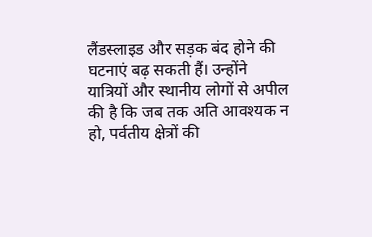लैंडस्लाइड और सड़क बंद होने की घटनाएं बढ़ सकती हैं। उन्होंने यात्रियों और स्थानीय लोगों से अपील की है कि जब तक अति आवश्यक न हो, पर्वतीय क्षेत्रों की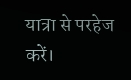यात्रा से परहेज करें।